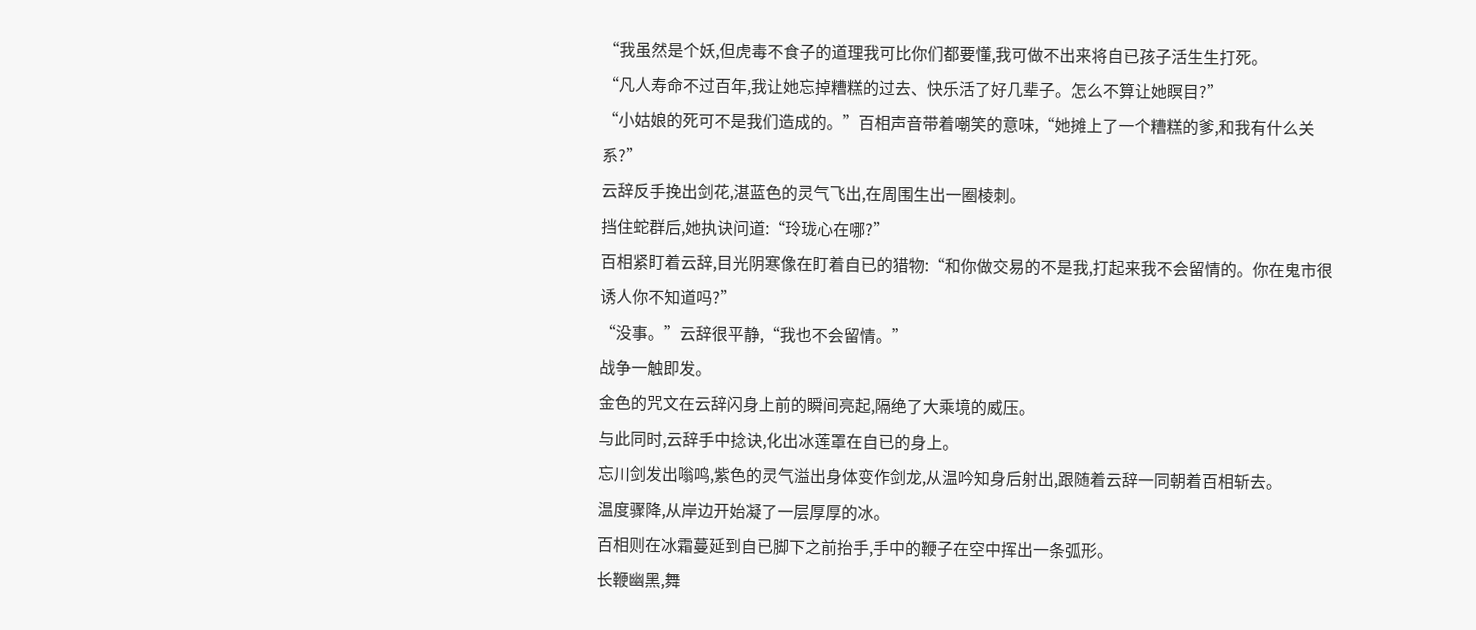“我虽然是个妖,但虎毒不食子的道理我可比你们都要懂,我可做不出来将自已孩子活生生打死。
“凡人寿命不过百年,我让她忘掉糟糕的过去、快乐活了好几辈子。怎么不算让她瞑目?”
“小姑娘的死可不是我们造成的。”百相声音带着嘲笑的意味,“她摊上了一个糟糕的爹,和我有什么关系?”
云辞反手挽出剑花,湛蓝色的灵气飞出,在周围生出一圈棱刺。
挡住蛇群后,她执诀问道:“玲珑心在哪?”
百相紧盯着云辞,目光阴寒像在盯着自已的猎物:“和你做交易的不是我,打起来我不会留情的。你在鬼市很诱人你不知道吗?”
“没事。”云辞很平静,“我也不会留情。”
战争一触即发。
金色的咒文在云辞闪身上前的瞬间亮起,隔绝了大乘境的威压。
与此同时,云辞手中捻诀,化出冰莲罩在自已的身上。
忘川剑发出嗡鸣,紫色的灵气溢出身体变作剑龙,从温吟知身后射出,跟随着云辞一同朝着百相斩去。
温度骤降,从岸边开始凝了一层厚厚的冰。
百相则在冰霜蔓延到自已脚下之前抬手,手中的鞭子在空中挥出一条弧形。
长鞭幽黑,舞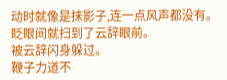动时就像是抹影子,连一点风声都没有。
眨眼间就扫到了云辞眼前。
被云辞闪身躲过。
鞭子力道不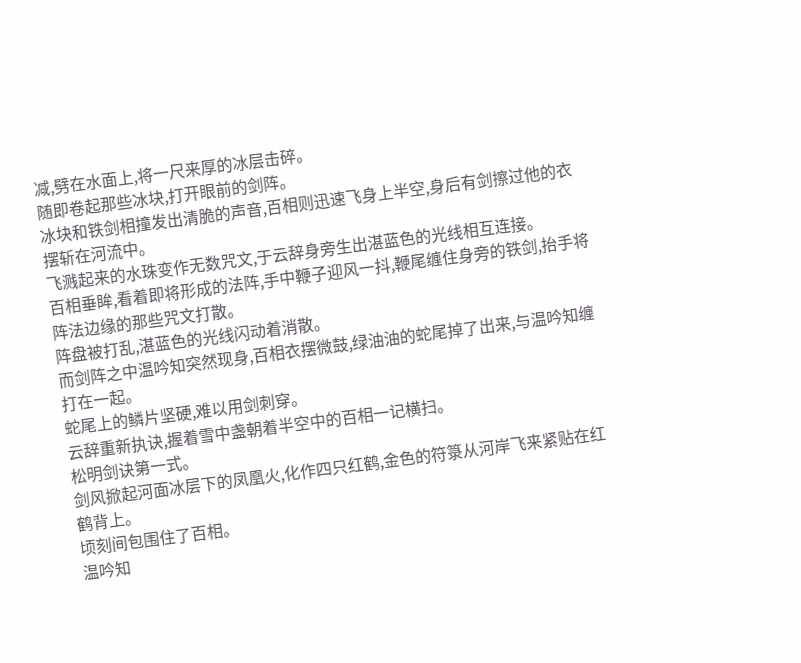减,劈在水面上,将一尺来厚的冰层击碎。
随即卷起那些冰块,打开眼前的剑阵。
冰块和铁剑相撞发出清脆的声音,百相则迅速飞身上半空,身后有剑擦过他的衣摆斩在河流中。
飞溅起来的水珠变作无数咒文,于云辞身旁生出湛蓝色的光线相互连接。
百相垂眸,看着即将形成的法阵,手中鞭子迎风一抖,鞭尾缠住身旁的铁剑,抬手将阵法边缘的那些咒文打散。
阵盘被打乱,湛蓝色的光线闪动着消散。
而剑阵之中温吟知突然现身,百相衣摆微鼓,绿油油的蛇尾掉了出来,与温吟知缠打在一起。
蛇尾上的鳞片坚硬,难以用剑刺穿。
云辞重新执诀,握着雪中盏朝着半空中的百相一记横扫。
松明剑诀第一式。
剑风掀起河面冰层下的凤凰火,化作四只红鹤,金色的符箓从河岸飞来紧贴在红鹤背上。
顷刻间包围住了百相。
温吟知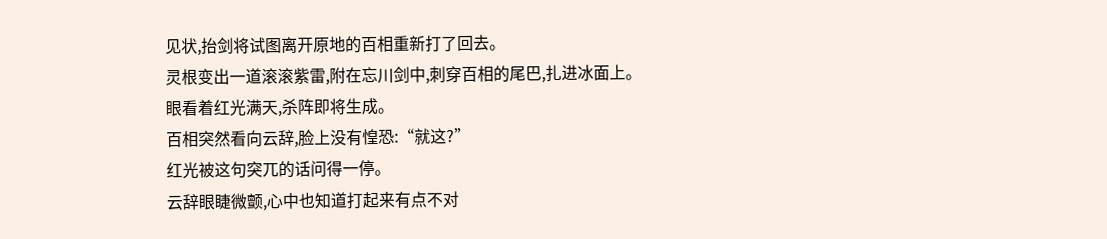见状,抬剑将试图离开原地的百相重新打了回去。
灵根变出一道滚滚紫雷,附在忘川剑中,刺穿百相的尾巴,扎进冰面上。
眼看着红光满天,杀阵即将生成。
百相突然看向云辞,脸上没有惶恐:“就这?”
红光被这句突兀的话问得一停。
云辞眼睫微颤,心中也知道打起来有点不对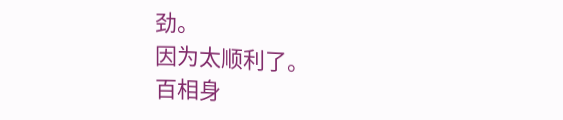劲。
因为太顺利了。
百相身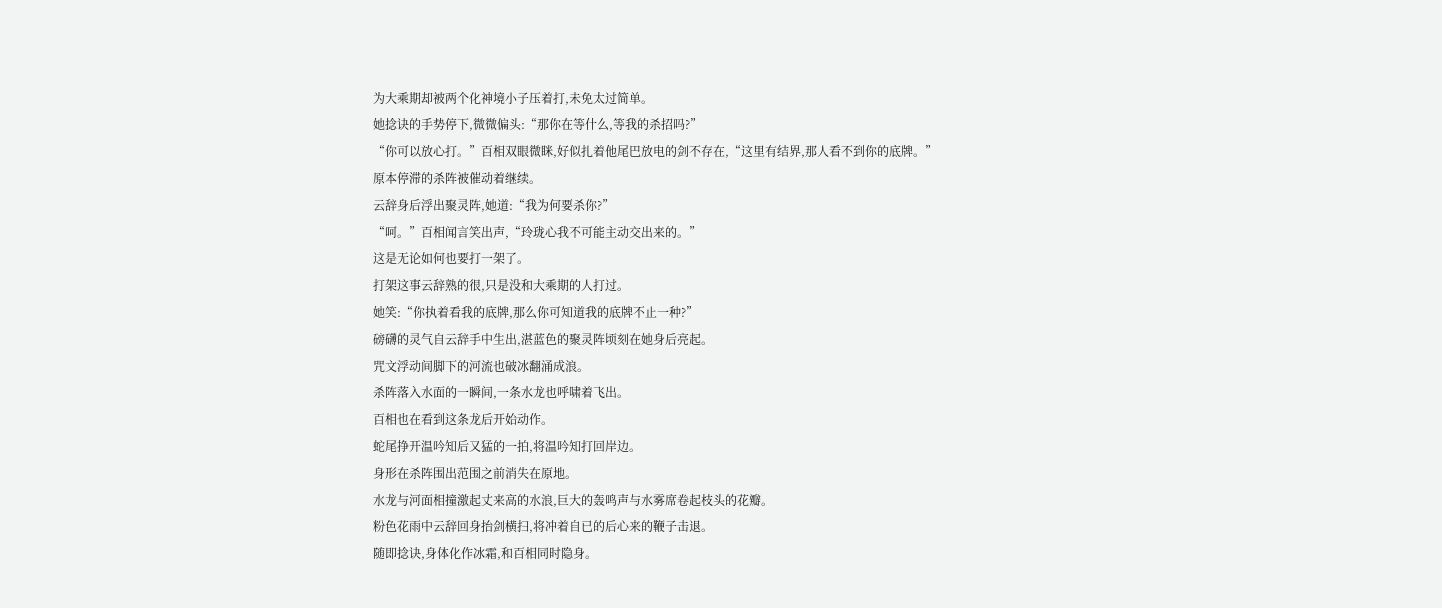为大乘期却被两个化神境小子压着打,未免太过简单。
她捻诀的手势停下,微微偏头:“那你在等什么,等我的杀招吗?”
“你可以放心打。”百相双眼微眯,好似扎着他尾巴放电的剑不存在,“这里有结界,那人看不到你的底牌。”
原本停滞的杀阵被催动着继续。
云辞身后浮出聚灵阵,她道:“我为何要杀你?”
“呵。”百相闻言笑出声,“玲珑心我不可能主动交出来的。”
这是无论如何也要打一架了。
打架这事云辞熟的很,只是没和大乘期的人打过。
她笑:“你执着看我的底牌,那么你可知道我的底牌不止一种?”
磅礴的灵气自云辞手中生出,湛蓝色的聚灵阵顷刻在她身后亮起。
咒文浮动间脚下的河流也破冰翻涌成浪。
杀阵落入水面的一瞬间,一条水龙也呼啸着飞出。
百相也在看到这条龙后开始动作。
蛇尾挣开温吟知后又猛的一拍,将温吟知打回岸边。
身形在杀阵围出范围之前消失在原地。
水龙与河面相撞激起丈来高的水浪,巨大的轰鸣声与水雾席卷起枝头的花瓣。
粉色花雨中云辞回身抬剑横扫,将冲着自已的后心来的鞭子击退。
随即捻诀,身体化作冰霜,和百相同时隐身。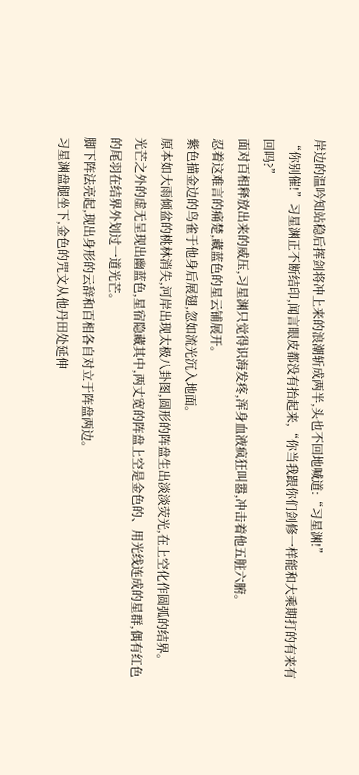岸边的温吟知站稳后挥剑将冲上来的浪潮斩成两半,头也不回地喊道:“习星渊!”
“你别催!”习星渊正不断结印,闻言眼皮都没有抬起来,“你当我跟你们剑修一样能和大乘期打的有来有回吗?”
面对百相释放出来的威压,习星渊只觉得识海发疼,浑身血液疯狂叫嚣,冲击着他五脏六腑。
忍着这难言的痛楚,藏蓝色的星云铺展开。
紫色描金边的鸟雀于他身后展翅,忽如流光沉入地面。
原本如大雨倾盆的桃林消失,河岸出现太极八卦图,圆形的阵盘生出淡淡荧光,在上空化作圆弧的结界。
光芒之外的虚无呈现出幽蓝色,星宿隐藏其中,两丈宽的阵盘上空是金色的、用光线连成的星群,偶有红色的尾羽在结界外划过一道光芒。
脚下阵法亮起,现出身形的云辞和百相各自对立于阵盘两边。
习星渊盘腿坐下,金色的咒文从他丹田处延伸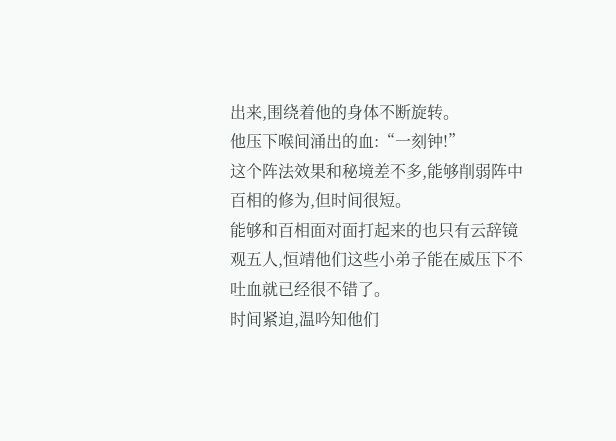出来,围绕着他的身体不断旋转。
他压下喉间涌出的血:“一刻钟!”
这个阵法效果和秘境差不多,能够削弱阵中百相的修为,但时间很短。
能够和百相面对面打起来的也只有云辞镜观五人,恒靖他们这些小弟子能在威压下不吐血就已经很不错了。
时间紧迫,温吟知他们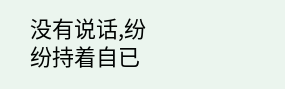没有说话,纷纷持着自已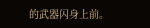的武器闪身上前。